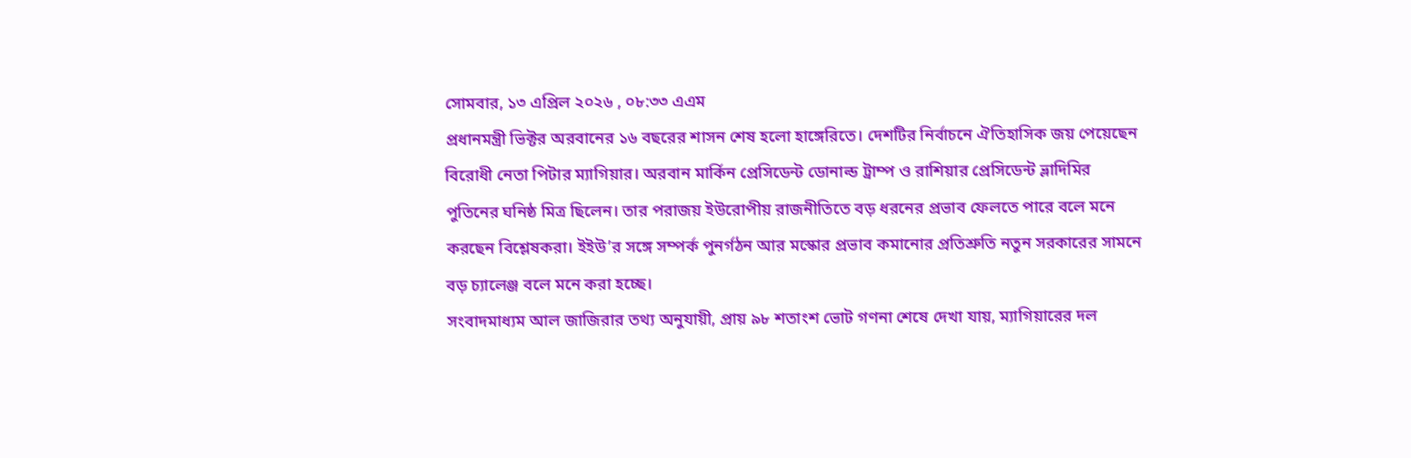সোমবার, ১৩ এপ্রিল ২০২৬ , ০৮:৩৩ এএম
প্রধানমন্ত্রী ভিক্টর অরবানের ১৬ বছরের শাসন শেষ হলো হাঙ্গেরিতে। দেশটির নির্বাচনে ঐতিহাসিক জয় পেয়েছেন বিরোধী নেতা পিটার ম্যাগিয়ার। অরবান মার্কিন প্রেসিডেন্ট ডোনাল্ড ট্রাম্প ও রাশিয়ার প্রেসিডেন্ট ভ্লাদিমির পুতিনের ঘনিষ্ঠ মিত্র ছিলেন। তার পরাজয় ইউরোপীয় রাজনীতিতে বড় ধরনের প্রভাব ফেলতে পারে বলে মনে করছেন বিশ্লেষকরা। ইইউ’র সঙ্গে সম্পর্ক পুনর্গঠন আর মস্কোর প্রভাব কমানোর প্রতিশ্রুতি নতুন সরকারের সামনে বড় চ্যালেঞ্জ বলে মনে করা হচ্ছে।
সংবাদমাধ্যম আল জাজিরার তথ্য অনুযায়ী, প্রায় ৯৮ শতাংশ ভোট গণনা শেষে দেখা যায়, ম্যাগিয়ারের দল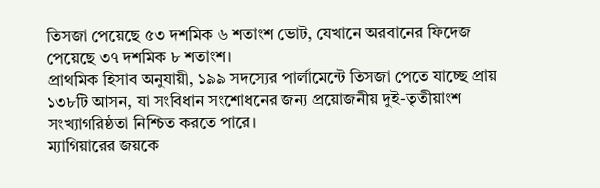তিসজা পেয়েছে ৫৩ দশমিক ৬ শতাংশ ভোট, যেখানে অরবানের ফিদেজ পেয়েছে ৩৭ দশমিক ৮ শতাংশ।
প্রাথমিক হিসাব অনুযায়ী, ১৯৯ সদস্যের পার্লামেন্টে তিসজা পেতে যাচ্ছে প্রায় ১৩৮টি আসন, যা সংবিধান সংশোধনের জন্য প্রয়োজনীয় দুই-তৃতীয়াংশ সংখ্যাগরিষ্ঠতা নিশ্চিত করতে পারে।
ম্যাগিয়ারের জয়কে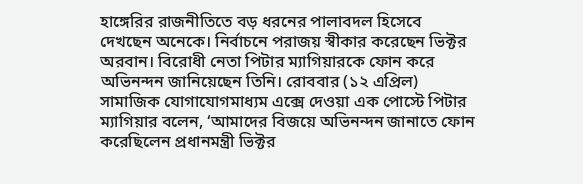হাঙ্গেরির রাজনীতিতে বড় ধরনের পালাবদল হিসেবে দেখছেন অনেকে। নির্বাচনে পরাজয় স্বীকার করেছেন ভিক্টর অরবান। বিরোধী নেতা পিটার ম্যাগিয়ারকে ফোন করে অভিনন্দন জানিয়েছেন তিনি। রোববার (১২ এপ্রিল) সামাজিক যোগাযোগমাধ্যম এক্সে দেওয়া এক পোস্টে পিটার ম্যাগিয়ার বলেন, ‘আমাদের বিজয়ে অভিনন্দন জানাতে ফোন করেছিলেন প্রধানমন্ত্রী ভিক্টর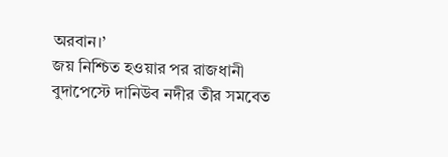অরবান।’
জয় নিশ্চিত হওয়ার পর রাজধানী বুদাপেস্টে দানিউব নদীর তীর সমবেত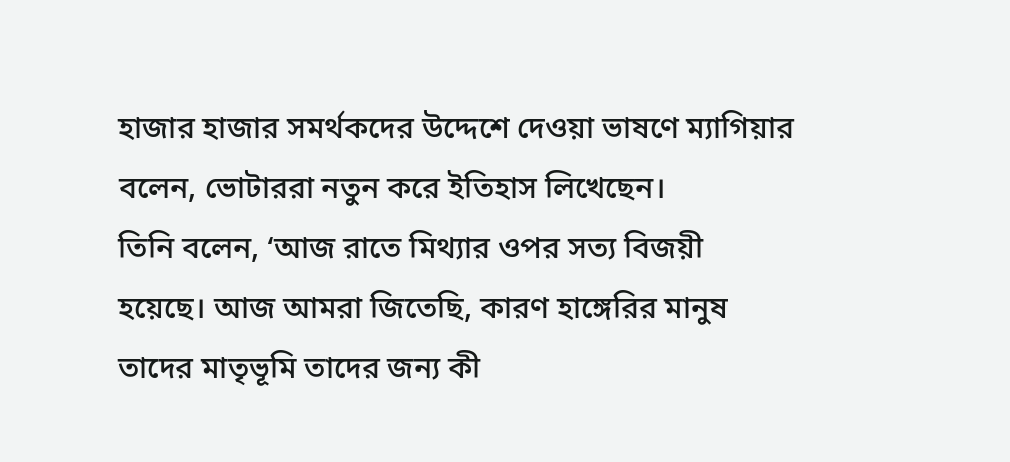হাজার হাজার সমর্থকদের উদ্দেশে দেওয়া ভাষণে ম্যাগিয়ার বলেন, ভোটাররা নতুন করে ইতিহাস লিখেছেন।
তিনি বলেন, ‘আজ রাতে মিথ্যার ওপর সত্য বিজয়ী হয়েছে। আজ আমরা জিতেছি, কারণ হাঙ্গেরির মানুষ তাদের মাতৃভূমি তাদের জন্য কী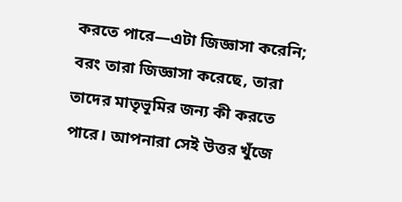করতে পারে—এটা জিজ্ঞাসা করেনি; বরং তারা জিজ্ঞাসা করেছে, তারা তাদের মাতৃভূমির জন্য কী করতে পারে। আপনারা সেই উত্তর খুঁজে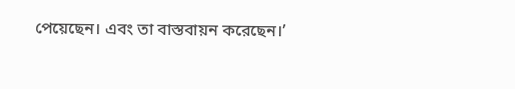পেয়েছেন। এবং তা বাস্তবায়ন করেছেন।’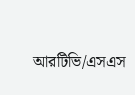আরটিভি/এসএস